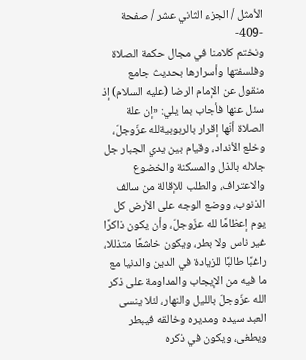الأمثل / الجزء الثاني عشر / صفحة -409-
ونختم كلامنا في مجال حكمة الصلاة وفلسفتها وأسرارها بحديث جامع منقول عن الإمام الرضا (عليه السلام) إذ سئل عنها فأجاب بما يلي: «إن علة الصلاة أنّها إقرار بالربوبيةلله عزّوجلّ، وخلع الأنداد، وقيام بين يدي الجبار جل جلاله بالذل والمسكنة والخضوع والاعتراف، والطلب للإقالة من سالف الذنوب، ووضع الوجه على الأرض كل يوم إعظامًا لله عزّوجلّ، وأن يكون ذاكرًا غير ناس ولا بطر، ويكون خاشعًا متذللا، راغبًا طالبًا للزيادة في الدين والدنيا مع ما فيه من الإيجاب والمداومة على ذكر الله عزّوجلّ بالليل والنهار، لئلا ينسى العبد سيده ومديره وخالقه فيبطر ويطغى، ويكون في ذكره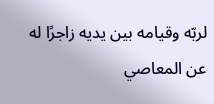لربّه وقيامه بين يديه زاجرًا له عن المعاصي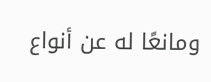ومانعًا له عن أنواع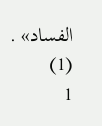الفساد» . (1)
1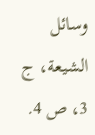وسائل الشيعة، ج 3، ص 4.